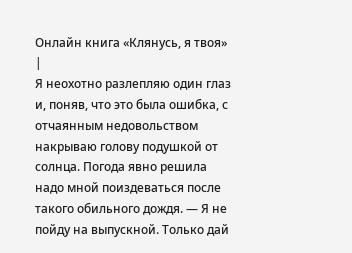Онлайн книга «Клянусь, я твоя»
|
Я неохотно разлепляю один глаз и, поняв, что это была ошибка, с отчаянным недовольством накрываю голову подушкой от солнца. Погода явно решила надо мной поиздеваться после такого обильного дождя. — Я не пойду на выпускной. Только дай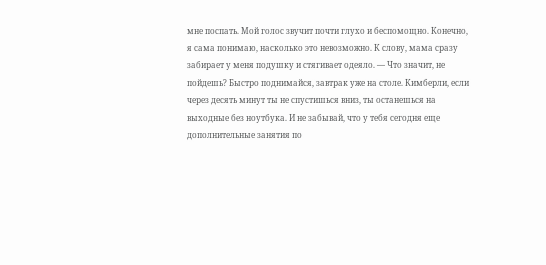мне поспать. Мой голос звучит почти глухо и беспомощно. Конечно, я сама понимаю, насколько это невозможно. К слову, мама сразу забирает у меня подушку и стягивает одеяло. — Что значит, не пойдешь? Быстро поднимайся, завтрак уже на столе. Кимберли, если через десять минут ты не спустишься вниз, ты останешься на выходные без ноутбука. И не забывай, что у тебя сегодня еще дополнительные занятия по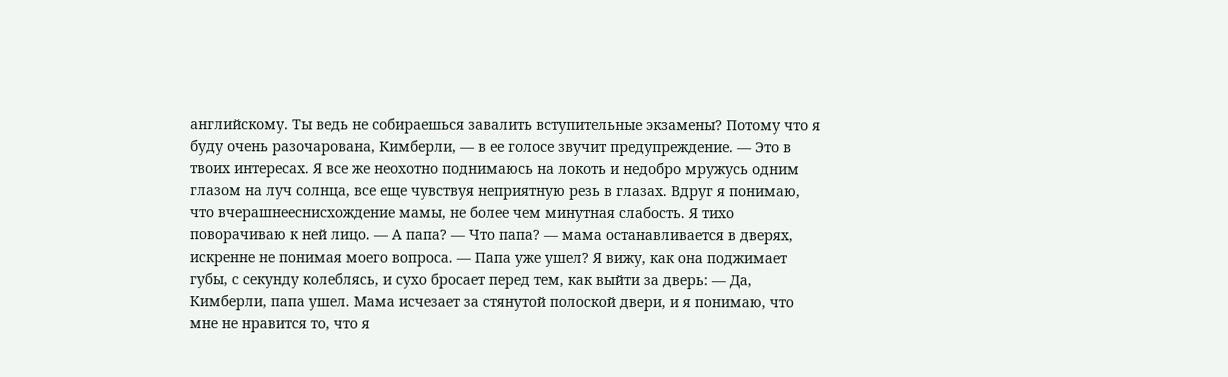английскому. Ты ведь не собираешься завалить вступительные экзамены? Потому что я буду очень разочарована, Кимберли, — в ее голосе звучит предупреждение. — Это в твоих интересах. Я все же неохотно поднимаюсь на локоть и недобро мружусь одним глазом на луч солнца, все еще чувствуя неприятную резь в глазах. Вдруг я понимаю, что вчерашнееснисхождение мамы, не более чем минутная слабость. Я тихо поворачиваю к ней лицо. — А папа? — Что папа? — мама останавливается в дверях, искренне не понимая моего вопроса. — Папа уже ушел? Я вижу, как она поджимает губы, с секунду колеблясь, и сухо бросает перед тем, как выйти за дверь: — Да, Кимберли, папа ушел. Мама исчезает за стянутой полоской двери, и я понимаю, что мне не нравится то, что я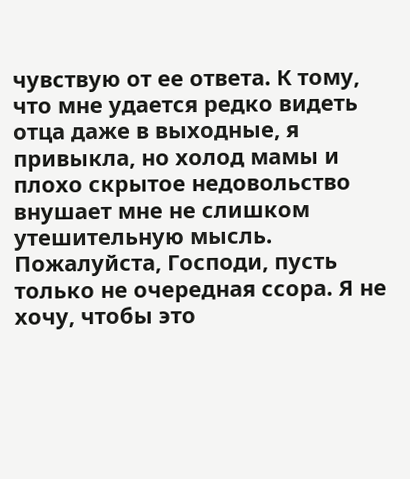чувствую от ее ответа. К тому, что мне удается редко видеть отца даже в выходные, я привыкла, но холод мамы и плохо скрытое недовольство внушает мне не слишком утешительную мысль. Пожалуйста, Господи, пусть только не очередная ссора. Я не хочу, чтобы это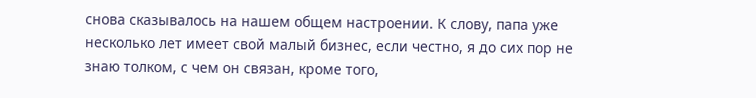снова сказывалось на нашем общем настроении. К слову, папа уже несколько лет имеет свой малый бизнес, если честно, я до сих пор не знаю толком, с чем он связан, кроме того,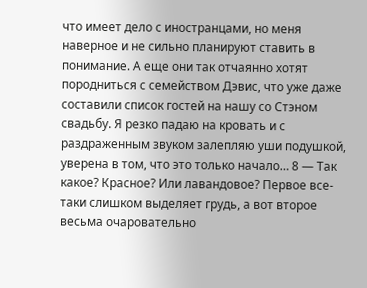что имеет дело с иностранцами, но меня наверное и не сильно планируют ставить в понимание. А еще они так отчаянно хотят породниться с семейством Дэвис, что уже даже составили список гостей на нашу со Стэном свадьбу. Я резко падаю на кровать и с раздраженным звуком залепляю уши подушкой, уверена в том, что это только начало… 8 — Так какое? Красное? Или лавандовое? Первое все-таки слишком выделяет грудь, а вот второе весьма очаровательно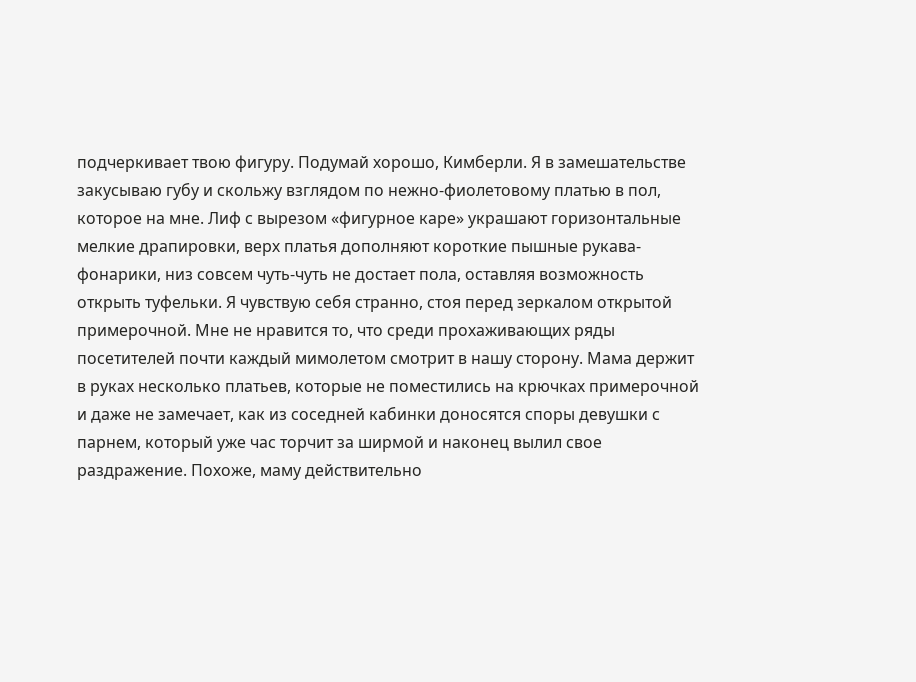подчеркивает твою фигуру. Подумай хорошо, Кимберли. Я в замешательстве закусываю губу и скольжу взглядом по нежно-фиолетовому платью в пол, которое на мне. Лиф с вырезом «фигурное каре» украшают горизонтальные мелкие драпировки, верх платья дополняют короткие пышные рукава-фонарики, низ совсем чуть-чуть не достает пола, оставляя возможность открыть туфельки. Я чувствую себя странно, стоя перед зеркалом открытой примерочной. Мне не нравится то, что среди прохаживающих ряды посетителей почти каждый мимолетом смотрит в нашу сторону. Мама держит в руках несколько платьев, которые не поместились на крючках примерочной и даже не замечает, как из соседней кабинки доносятся споры девушки с парнем, который уже час торчит за ширмой и наконец вылил свое раздражение. Похоже, маму действительно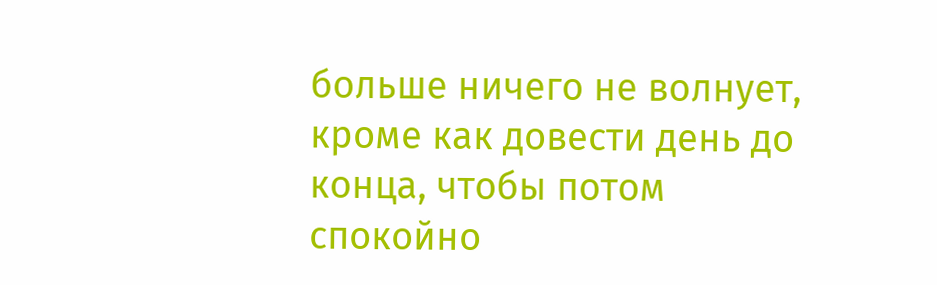больше ничего не волнует, кроме как довести день до конца, чтобы потом спокойно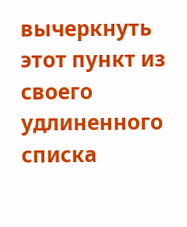вычеркнуть этот пункт из своего удлиненного списка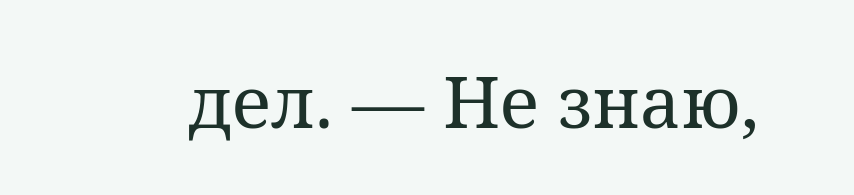дел. — Не знаю,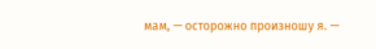мам, — осторожно произношу я. —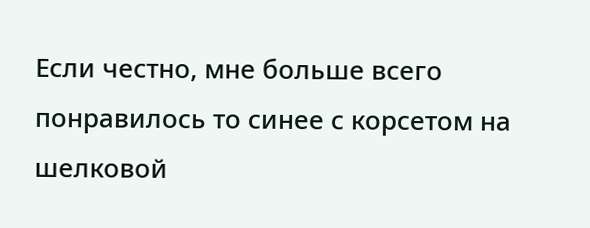Если честно, мне больше всего понравилось то синее с корсетом на шелковой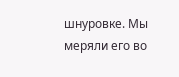шнуровке. Мы меряли его во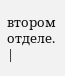втором отделе. |